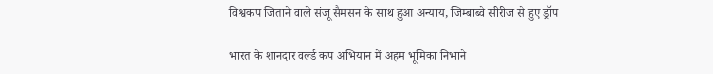विश्वकप जिताने वाले संजू सैमसन के साथ हुआ अन्याय, जिम्बाब्वे सीरीज से हुए ड्रॉप

भारत के शानदार वर्ल्ड कप अभियान में अहम भूमिका निभाने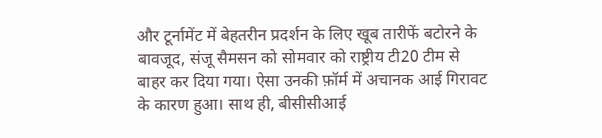और टूर्नामेंट में बेहतरीन प्रदर्शन के लिए खूब तारीफें बटोरने के बावजूद, संजू सैमसन को सोमवार को राष्ट्रीय टी20 टीम से बाहर कर दिया गया। ऐसा उनकी फ़ॉर्म में अचानक आई गिरावट के कारण हुआ। साथ ही, बीसीसीआई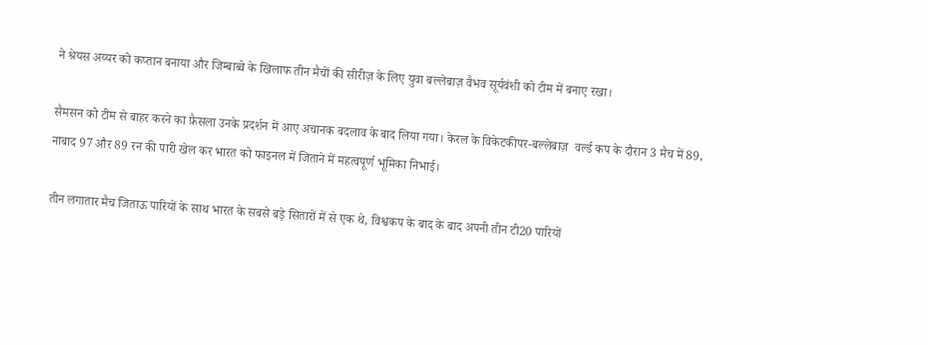ने श्रेयस अय्यर को कप्तान बनाया और जिम्बाब्वे के खिलाफ तीन मैचों की सीरीज़ के लिए युवा बल्लेबाज़ वैभव सूर्यवंशी को टीम में बनाए रखा।

सैमसन को टीम से बाहर करने का फ़ैसला उनके प्रदर्शन में आए अचानक बदलाव के बाद लिया गया। केरल के विकेटकीपर-बल्लेबाज़  वर्ल्ड कप के दौरान 3 मैच में 89, नाबाद 97 और 89 रन की पारी खेल कर भारत को फाइनल में जिताने में महत्वपूर्ण भूमिका निभाई।

तीन लगातार मैच जिताऊ पारियों के साथ भारत के सबसे बड़े सितारों में से एक थे, विश्वकप के बाद के बाद अपनी तीन टी20 पारियों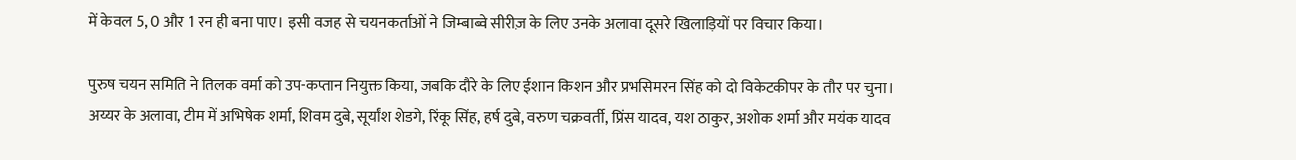में केवल 5, 0 और 1 रन ही बना पाए। इसी वजह से चयनकर्ताओं ने जिम्बाब्वे सीरीज़ के लिए उनके अलावा दूसरे खिलाड़ियों पर विचार किया।

पुरुष चयन समिति ने तिलक वर्मा को उप-कप्तान नियुक्त किया, जबकि दौरे के लिए ईशान किशन और प्रभसिमरन सिंह को दो विकेटकीपर के तौर पर चुना। अय्यर के अलावा, टीम में अभिषेक शर्मा, शिवम दुबे, सूर्यांश शेडगे, रिंकू सिंह, हर्ष दुबे, वरुण चक्रवर्ती, प्रिंस यादव, यश ठाकुर, अशोक शर्मा और मयंक यादव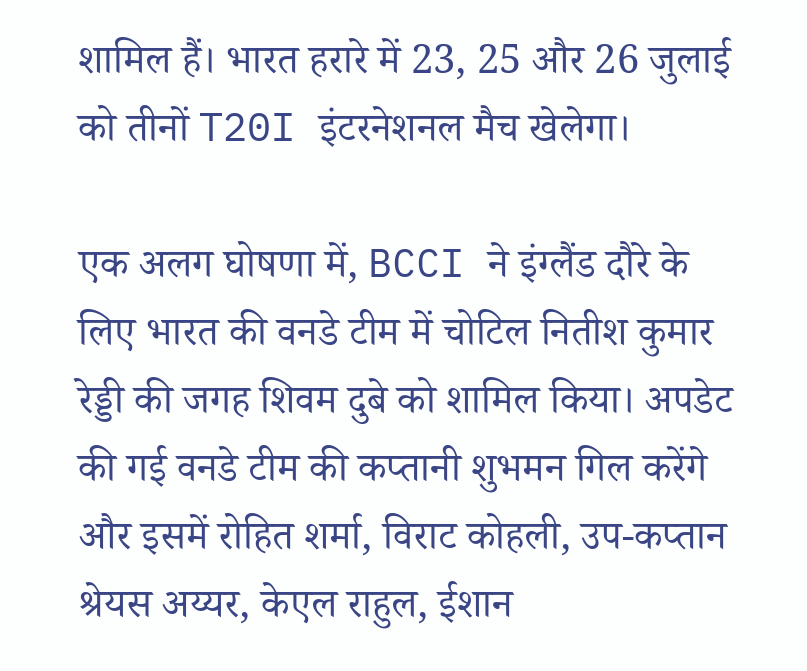शामिल हैं। भारत हरारे में 23, 25 और 26 जुलाई को तीनों T20I इंटरनेशनल मैच खेलेगा।

एक अलग घोषणा में, BCCI ने इंग्लैंड दौरे के लिए भारत की वनडे टीम में चोटिल नितीश कुमार रेड्डी की जगह शिवम दुबे को शामिल किया। अपडेट की गई वनडे टीम की कप्तानी शुभमन गिल करेंगे और इसमें रोहित शर्मा, विराट कोहली, उप-कप्तान श्रेयस अय्यर, केएल राहुल, ईशान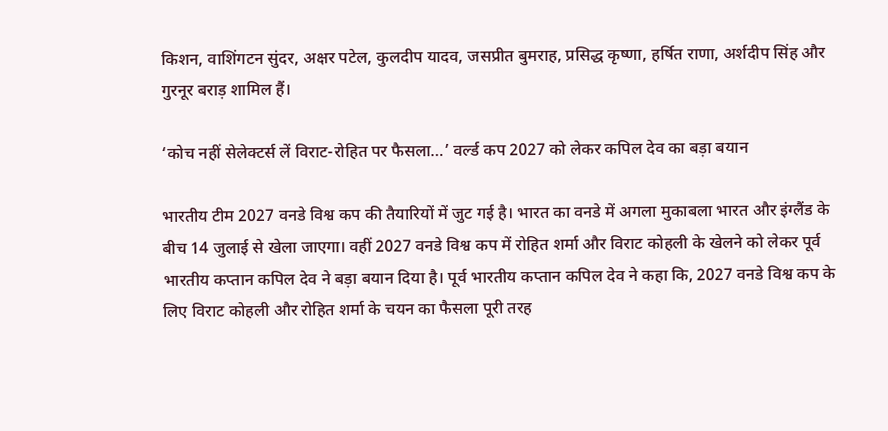किशन, वाशिंगटन सुंदर, अक्षर पटेल, कुलदीप यादव, जसप्रीत बुमराह, प्रसिद्ध कृष्णा, हर्षित राणा, अर्शदीप सिंह और गुरनूर बराड़ शामिल हैं।

‘कोच नहीं सेलेक्टर्स लें विराट-रोहित पर फैसला…’ वर्ल्ड कप 2027 को लेकर कपिल देव का बड़ा बयान

भारतीय टीम 2027 वनडे विश्व कप की तैयारियों में जुट गई है। भारत का वनडे में अगला मुकाबला भारत और इंग्लैंड के बीच 14 जुलाई से खेला जाएगा। वहीं 2027 वनडे विश्व कप में रोहित शर्मा और विराट कोहली के खेलने को लेकर पूर्व भारतीय कप्तान कपिल देव ने बड़ा बयान दिया है। पूर्व भारतीय कप्तान कपिल देव ने कहा कि, 2027 वनडे विश्व कप के लिए विराट कोहली और रोहित शर्मा के चयन का फैसला पूरी तरह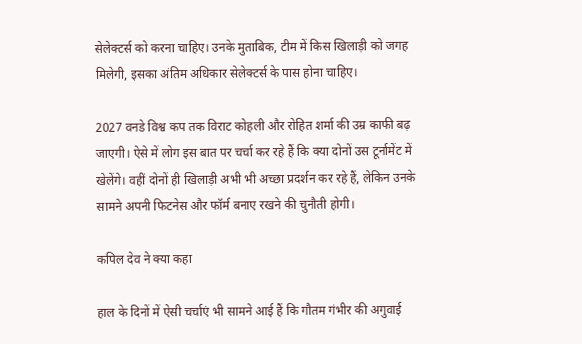सेलेक्टर्स को करना चाहिए। उनके मुताबिक, टीम में किस खिलाड़ी को जगह मिलेगी, इसका अंतिम अधिकार सेलेक्टर्स के पास होना चाहिए।

2027 वनडे विश्व कप तक विराट कोहली और रोहित शर्मा की उम्र काफी बढ़ जाएगी। ऐसे में लोग इस बात पर चर्चा कर रहे हैं कि क्या दोनों उस टूर्नामेंट में खेलेंगे। वहीं दोनों ही खिलाड़ी अभी भी अच्छा प्रदर्शन कर रहे हैं, लेकिन उनके सामने अपनी फिटनेस और फॉर्म बनाए रखने की चुनौती होगी।

कपिल देव ने क्या कहा

हाल के दिनों में ऐसी चर्चाएं भी सामने आई हैं कि गौतम गंभीर की अगुवाई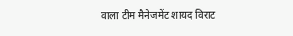वाला टीम मैनेजमेंट शायद विराट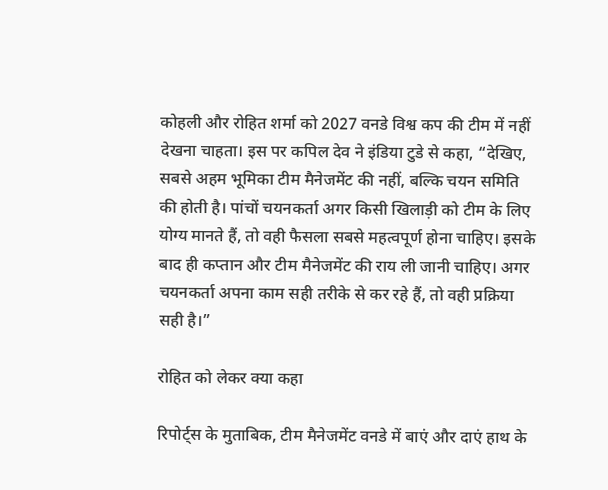कोहली और रोहित शर्मा को 2027 वनडे विश्व कप की टीम में नहीं देखना चाहता। इस पर कपिल देव ने इंडिया टुडे से कहा, “देखिए, सबसे अहम भूमिका टीम मैनेजमेंट की नहीं, बल्कि चयन समिति की होती है। पांचों चयनकर्ता अगर किसी खिलाड़ी को टीम के लिए योग्य मानते हैं, तो वही फैसला सबसे महत्वपूर्ण होना चाहिए। इसके बाद ही कप्तान और टीम मैनेजमेंट की राय ली जानी चाहिए। अगर चयनकर्ता अपना काम सही तरीके से कर रहे हैं, तो वही प्रक्रिया सही है।”

रोहित को लेकर क्या कहा

रिपोर्ट्स के मुताबिक, टीम मैनेजमेंट वनडे में बाएं और दाएं हाथ के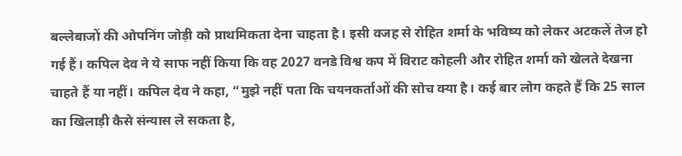बल्लेबाजों की ओपनिंग जोड़ी को प्राथमिकता देना चाहता है। इसी वजह से रोहित शर्मा के भविष्य को लेकर अटकलें तेज हो गई हैं। कपिल देव ने ये साफ नहीं किया कि वह 2027 वनडे विश्व कप में विराट कोहली और रोहित शर्मा को खेलते देखना चाहते हैं या नहीं। कपिल देव ने कहा, “मुझे नहीं पता कि चयनकर्ताओं की सोच क्या है। कई बार लोग कहते हैं कि 25 साल का खिलाड़ी कैसे संन्यास ले सकता है,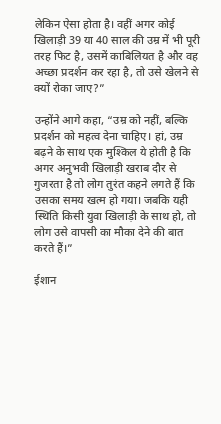लेकिन ऐसा होता है। वहीं अगर कोई खिलाड़ी 39 या 40 साल की उम्र में भी पूरी तरह फिट है, उसमें काबिलियत है और वह अच्छा प्रदर्शन कर रहा है, तो उसे खेलने से क्यों रोका जाए?”

उन्होंने आगे कहा, “उम्र को नहीं, बल्कि प्रदर्शन को महत्व देना चाहिए। हां, उम्र बढ़ने के साथ एक मुश्किल ये होती है कि अगर अनुभवी खिलाड़ी खराब दौर से गुजरता है तो लोग तुरंत कहने लगते हैं कि उसका समय खत्म हो गया। जबकि यही स्थिति किसी युवा खिलाड़ी के साथ हो, तो लोग उसे वापसी का मौका देने की बात करते हैं।”

ईशान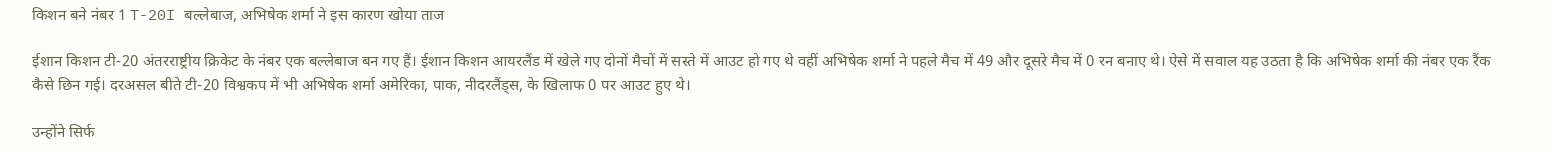किशन बने नंबर 1 T-20I बल्लेबाज, अभिषेक शर्मा ने इस कारण खोया ताज

ईशान किशन टी-20 अंतरराष्ट्रीय क्रिकेट के नंबर एक बल्लेबाज बन गए हैं। ईशान किशन आयरलैंड में खेले गए दोनों मैचों में सस्ते में आउट हो गए थे वहीं अभिषेक शर्मा ने पहले मैच में 49 और दूसरे मैच में 0 रन बनाए थे। ऐसे में सवाल यह उठता है कि अभिषेक शर्मा की नंबर एक रैंक कैसे छिन गई। दरअसल बीते टी-20 विश्वकप में भी अभिषेक शर्मा अमेरिका, पाक, नीदरलैंड्स, के खिलाफ 0 पर आउट हुए थे।

उन्होंने सिर्फ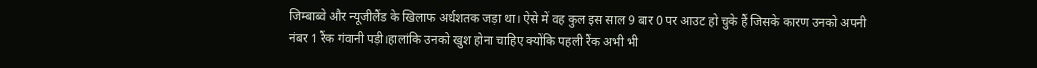जिम्बाब्वे और न्यूजीलैंड के खिलाफ अर्धशतक जड़ा था। ऐसे में वह कुल इस साल 9 बार 0 पर आउट हो चुके हैं जिसके कारण उनको अपनी नंबर 1 रैंक गंवानी पड़ी।हालांकि उनको खुश होना चाहिए क्योंकि पहली रैंक अभी भी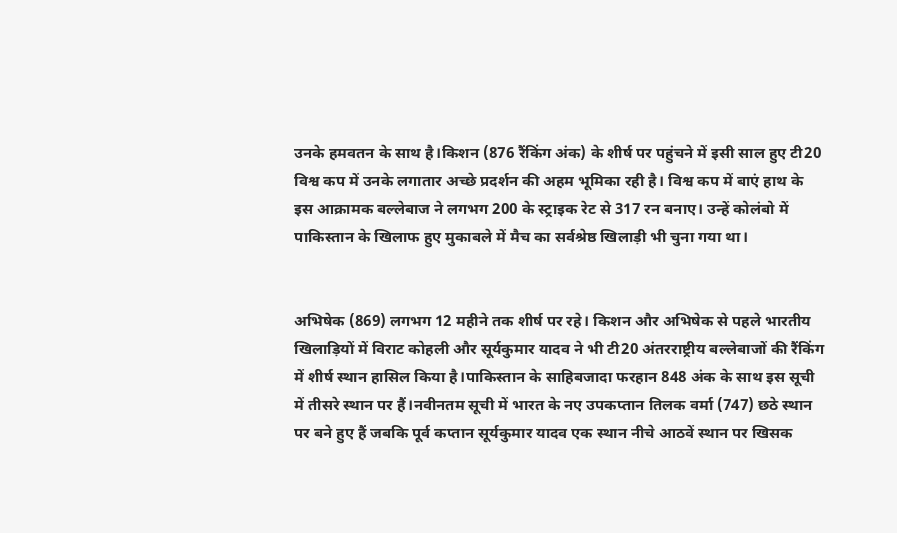उनके हमवतन के साथ है।किशन (876 रैंकिंग अंक) के शीर्ष पर पहुंचने में इसी साल हुए टी20 विश्व कप में उनके लगातार अच्छे प्रदर्शन की अहम भूमिका रही है। विश्व कप में बाएं हाथ के इस आक्रामक बल्लेबाज ने लगभग 200 के स्ट्राइक रेट से 317 रन बनाए। उन्हें कोलंबो में पाकिस्तान के खिलाफ हुए मुकाबले में मैच का सर्वश्रेष्ठ खिलाड़ी भी चुना गया था।


अभिषेक (869) लगभग 12 महीने तक शीर्ष पर रहे। किशन और अभिषेक से पहले भारतीय खिलाड़ियों में विराट कोहली और सूर्यकुमार यादव ने भी टी20 अंतरराष्ट्रीय बल्लेबाजों की रैंकिंग में शीर्ष स्थान हासिल किया है।पाकिस्तान के साहिबजादा फरहान 848 अंक के साथ इस सूची में तीसरे स्थान पर हैं।नवीनतम सूची में भारत के नए उपकप्तान तिलक वर्मा (747) छठे स्थान पर बने हुए हैं जबकि पूर्व कप्तान सूर्यकुमार यादव एक स्थान नीचे आठवें स्थान पर खिसक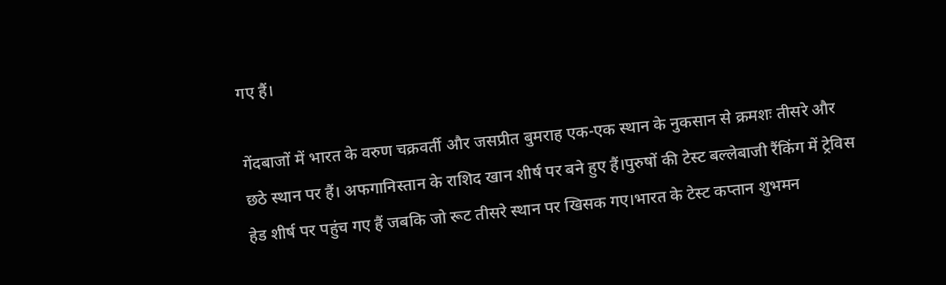गए हैं।

गेंदबाजों में भारत के वरुण चक्रवर्ती और जसप्रीत बुमराह एक-एक स्थान के नुकसान से क्रमशः तीसरे और छठे स्थान पर हैं। अफगानिस्तान के राशिद खान शीर्ष पर बने हुए हैं।पुरुषों की टेस्ट बल्लेबाजी रैंकिंग में ट्रेविस हेड शीर्ष पर पहुंच गए हैं जबकि जो रूट तीसरे स्थान पर खिसक गए।भारत के टेस्ट कप्तान शुभमन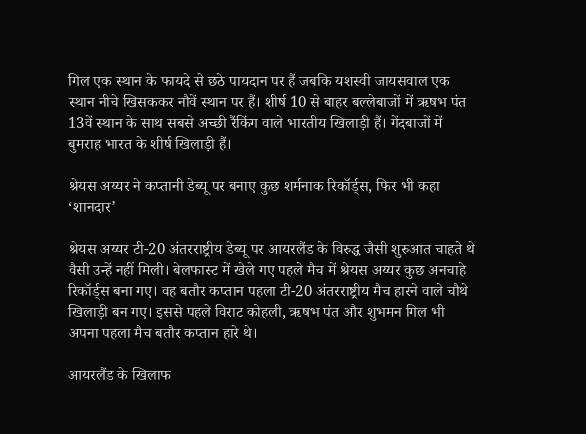गिल एक स्थान के फायदे से छठे पायदान पर हैं जबकि यशस्वी जायसवाल एक स्थान नीचे खिसककर नौवें स्थान पर हैं। शीर्ष 10 से बाहर बल्लेबाजों में ऋषभ पंत 13वें स्थान के साथ सबसे अच्छी रैंकिंग वाले भारतीय खिलाड़ी हैं। गेंदबाजों में बुमराह भारत के शीर्ष खिलाड़ी हैं।

श्रेयस अय्यर ने कप्तानी डेब्यू पर बनाए कुछ शर्मनाक रिकॉर्ड्स, फिर भी कहा ‘शानदार’

श्रेयस अय्यर टी-20 अंतरराष्ट्रीय डेब्यू पर आयरलैंड के विरुद्ध जैसी शुरुआत चाहते थे वैसी उन्हें नहीं मिली। बेलफास्ट में खेले गए पहले मैच में श्रेयस अय्यर कुछ अनचाहे रिकॉर्ड्स बना गए। वह बतौर कप्तान पहला टी-20 अंतरराष्ट्रीय मैच हारने वाले चौथे खिलाड़ी बन गए। इससे पहले विराट कोहली, ऋषभ पंत और शुभमन गिल भी अपना पहला मैच बतौर कप्तान हारे थे।

आयरलैंड के खिलाफ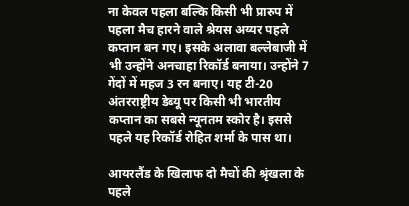ना केवल पहला बल्कि किसी भी प्रारुप में पहला मैच हारने वाले श्रेयस अय्यर पहले कप्तान बन गए। इसके अलावा बल्लेबाजी में भी उन्होंने अनचाहा रिकॉर्ड बनाया। उन्होंने 7 गेंदों में महज 3 रन बनाए। यह टी-20 अंतरराष्ट्रीय डेब्यू पर किसी भी भारतीय कप्तान का सबसे न्यूनतम स्कोर है। इससे पहले यह रिकॉर्ड रोहित शर्मा के पास था।

आयरलैंड के खिलाफ दो मैचों की श्रृंखला के पहले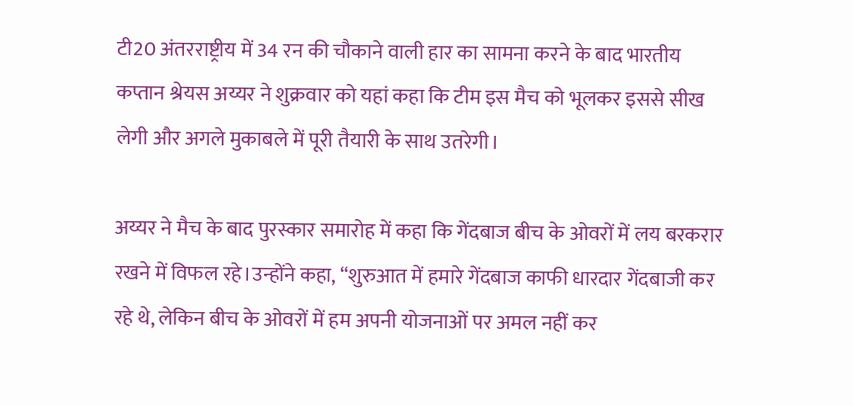टी20 अंतरराष्ट्रीय में 34 रन की चौकाने वाली हार का सामना करने के बाद भारतीय कप्तान श्रेयस अय्यर ने शुक्रवार को यहां कहा कि टीम इस मैच को भूलकर इससे सीख लेगी और अगले मुकाबले में पूरी तैयारी के साथ उतरेगी।

अय्यर ने मैच के बाद पुरस्कार समारोह में कहा कि गेंदबाज बीच के ओवरों में लय बरकरार रखने में विफल रहे।उन्होंने कहा, ‘‘शुरुआत में हमारे गेंदबाज काफी धारदार गेंदबाजी कर रहे थे, लेकिन बीच के ओवरों में हम अपनी योजनाओं पर अमल नहीं कर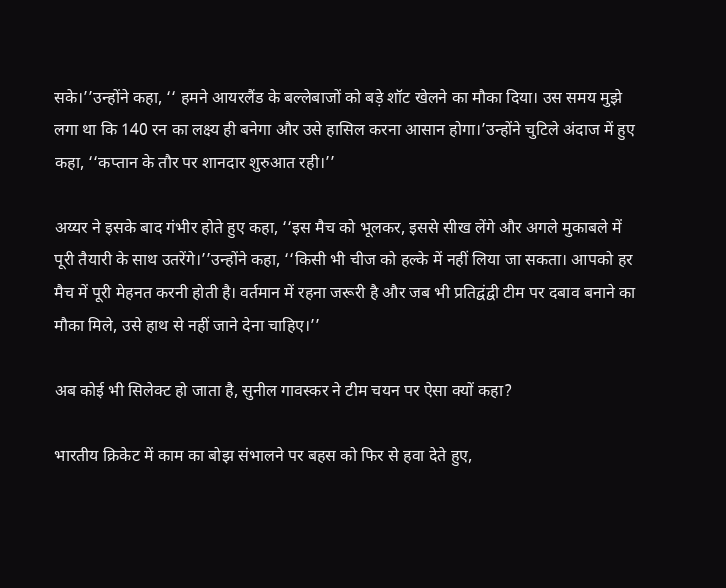सके।’’उन्होंने कहा, ‘‘ हमने आयरलैंड के बल्लेबाजों को बड़े शॉट खेलने का मौका दिया। उस समय मुझे लगा था कि 140 रन का लक्ष्य ही बनेगा और उसे हासिल करना आसान होगा।’उन्होंने चुटिले अंदाज में हुए कहा, ‘‘कप्तान के तौर पर शानदार शुरुआत रही।’’

अय्यर ने इसके बाद गंभीर होते हुए कहा, ‘‘इस मैच को भूलकर, इससे सीख लेंगे और अगले मुकाबले में पूरी तैयारी के साथ उतरेंगे।’’उन्होंने कहा, ‘‘किसी भी चीज को हल्के में नहीं लिया जा सकता। आपको हर मैच में पूरी मेहनत करनी होती है। वर्तमान में रहना जरूरी है और जब भी प्रतिद्वंद्वी टीम पर दबाव बनाने का मौका मिले, उसे हाथ से नहीं जाने देना चाहिए।’’

अब कोई भी सिलेक्ट हो जाता है, सुनील गावस्कर ने टीम चयन पर ऐसा क्यों कहा?

भारतीय क्रिकेट में काम का बोझ संभालने पर बहस को फिर से हवा देते हुए,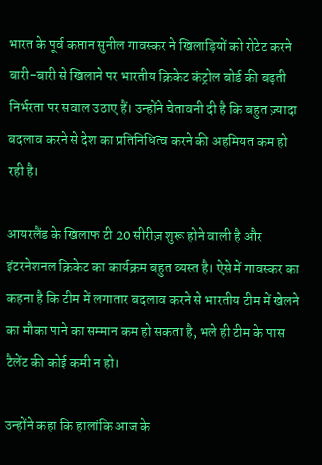भारत के पूर्व कप्तान सुनील गावस्कर ने खिलाड़ियों को रोटेट करने बारी-बारी से खिलाने पर भारतीय क्रिकेट कंट्रोल बोर्ड की बढ़ती निर्भरता पर सवाल उठाए हैं। उन्होंने चेतावनी दी है कि बहुत ज़्यादा बदलाव करने से देश का प्रतिनिधित्व करने की अहमियत कम हो रही है।

आयरलैंड के खिलाफ टी 20 सीरीज़ शुरू होने वाली है और इंटरनेशनल क्रिकेट का कार्यक्रम बहुत व्यस्त है। ऐसे में गावस्कर का कहना है कि टीम में लगातार बदलाव करने से भारतीय टीम में खेलने का मौका पाने का सम्मान कम हो सकता है, भले ही टीम के पास टैलेंट की कोई कमी न हो।

उन्होंने कहा कि हालांकि आज के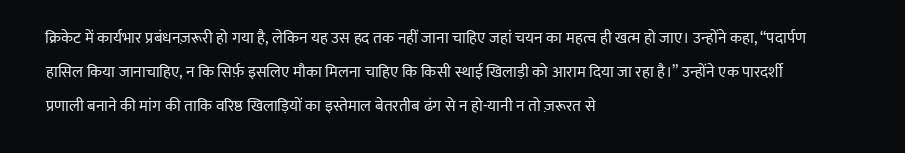क्रिकेट में कार्यभार प्रबंधनज़रूरी हो गया है, लेकिन यह उस हद तक नहीं जाना चाहिए जहां चयन का महत्व ही खत्म हो जाए। उन्होंने कहा, “पदार्पण हासिल किया जानाचाहिए, न कि सिर्फ़ इसलिए मौका मिलना चाहिए कि किसी स्थाई खिलाड़ी को आराम दिया जा रहा है।” उन्होंने एक पारदर्शी प्रणाली बनाने की मांग की ताकि वरिष्ठ खिलाड़ियों का इस्तेमाल बेतरतीब ढंग से न हो-यानी न तो ज़रूरत से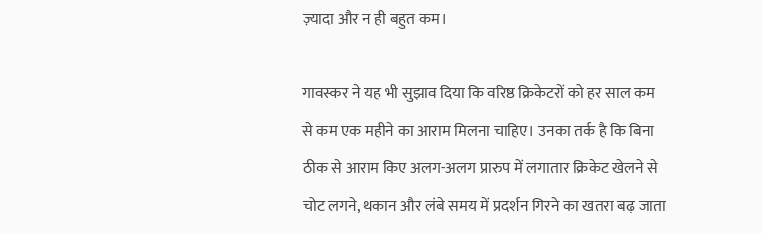ज़्यादा और न ही बहुत कम।

गावस्कर ने यह भी सुझाव दिया कि वरिष्ठ क्रिकेटरों को हर साल कम से कम एक महीने का आराम मिलना चाहिए। उनका तर्क है कि बिना ठीक से आराम किए अलग-अलग प्रारुप में लगातार क्रिकेट खेलने से चोट लगने, थकान और लंबे समय में प्रदर्शन गिरने का खतरा बढ़ जाता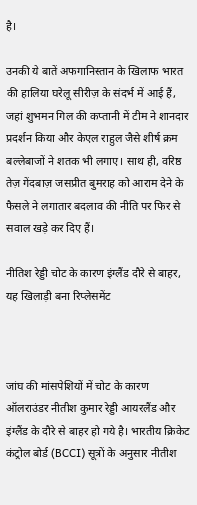है।

उनकी ये बातें अफगानिस्तान के खिलाफ भारत की हालिया घरेलू सीरीज़ के संदर्भ में आई हैं, जहां शुभमन गिल की कप्तानी में टीम ने शानदार प्रदर्शन किया और केएल राहुल जैसे शीर्ष क्रम बल्लेबाजों ने शतक भी लगाए। साथ ही, वरिष्ठ तेज़ गेंदबाज़ जसप्रीत बुमराह को आराम देने के फैसले ने लगातार बदलाव की नीति पर फिर से सवाल खड़े कर दिए हैं।

नीतिश रेड्डी चोट के कारण इंग्लैंड दौरे से बाहर, यह खिलाड़ी बना रिप्लेसमेंट



जांघ की मांसपेशियों में चोट के कारण ऑलराउंडर नीतीश कुमार रेड्डी आयरलैंड और इंग्लैंड के दौरे से बाहर हो गये है। भारतीय क्रिकेट कंट्रोल बोर्ड (BCCI) सूत्रों के अनुसार नीतीश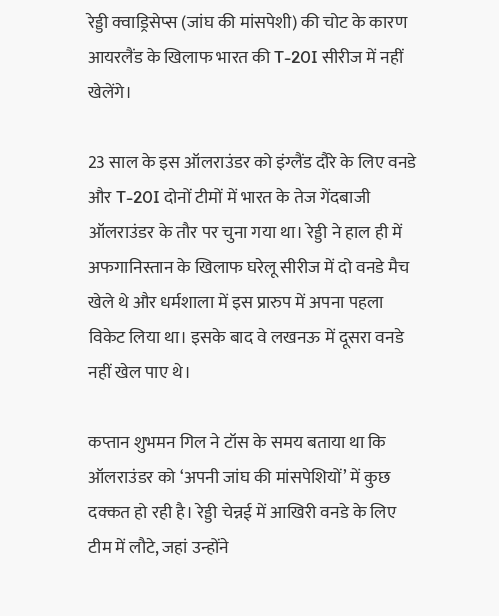रेड्डी क्वाड्रिसेप्स (जांघ की मांसपेशी) की चोट के कारण आयरलैंड के खिलाफ भारत की T-20I सीरीज में नहीं खेलेंगे।

23 साल के इस ऑलराउंडर को इंग्लैंड दौरे के लिए वनडे और T-20I दोनों टीमों में भारत के तेज गेंदबाजी ऑलराउंडर के तौर पर चुना गया था। रेड्डी ने हाल ही में अफगानिस्तान के खिलाफ घरेलू सीरीज में दो वनडे मैच खेले थे और धर्मशाला में इस प्रारुप में अपना पहला विकेट लिया था। इसके बाद वे लखनऊ में दूसरा वनडे नहीं खेल पाए थे।

कप्तान शुभमन गिल ने टॉस के समय बताया था कि ऑलराउंडर को ‘अपनी जांघ की मांसपेशियों’ में कुछ दक्कत हो रही है। रेड्डी चेन्नई में आखिरी वनडे के लिए टीम में लौटे, जहां उन्होंने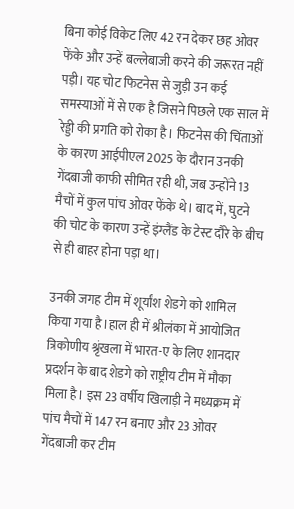बिना कोई विकेट लिए 42 रन देकर छह ओवर फेंके और उन्हें बल्लेबाजी करने की जरूरत नहीं पड़ी। यह चोट फिटनेस से जुड़ी उन कई समस्याओं में से एक है जिसने पिछले एक साल में रेड्डी की प्रगति को रोका है। फिटनेस की चिंताओं के कारण आईपीएल 2025 के दौरान उनकी गेंदबाजी काफी सीमित रही थी, जब उन्होंने 13 मैचों में कुल पांच ओवर फेंके थे। बाद में, घुटने की चोट के कारण उन्हें इंग्लैंड के टेस्ट दौरे के बीच से ही बाहर होना पड़ा था।

उनकी जगह टीम में शूर्यांश शेडगे को शामिल किया गया है।हाल ही में श्रीलंका में आयोजित त्रिकोणीय श्रृंखला में भारत-ए के लिए शानदार प्रदर्शन के बाद शेडगे को राष्ट्रीय टीम में मौका मिला है। इस 23 वर्षीय खिलाड़ी ने मध्यक्रम में पांच मैचों में 147 रन बनाए और 23 ओवर गेंदबाजी कर टीम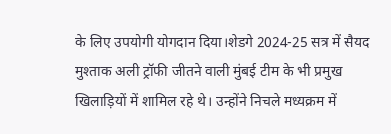के लिए उपयोगी योगदान दिया।शेडगे 2024-25 सत्र में सैयद मुश्ताक अली ट्रॉफी जीतने वाली मुंबई टीम के भी प्रमुख खिलाड़ियों में शामिल रहे थे। उन्होंने निचले मध्यक्रम में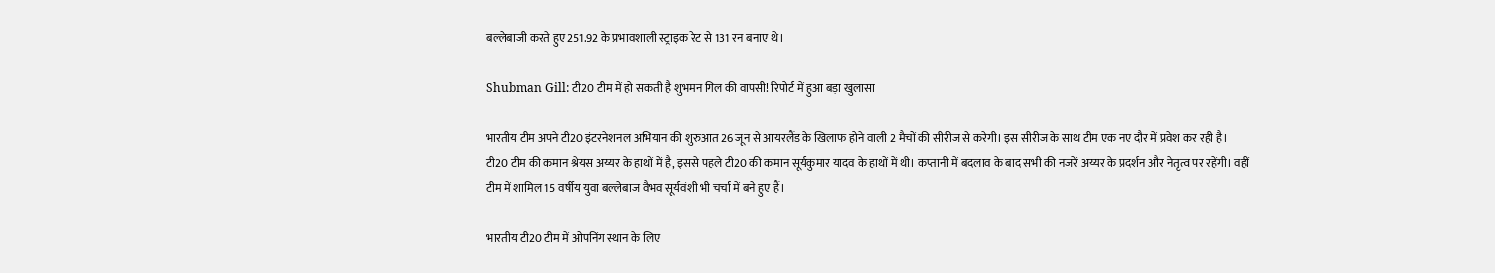बल्लेबाजी करते हुए 251.92 के प्रभावशाली स्ट्राइक रेट से 131 रन बनाए थे।

Shubman Gill: टी20 टीम में हो सकती है शुभमन गिल की वापसी! रिपोर्ट में हुआ बड़ा खुलासा

भारतीय टीम अपने टी20 इंटरनेशनल अभियान की शुरुआत 26 जून से आयरलैंड के खिलाफ होने वाली 2 मैचों की सीरीज से करेगी। इस सीरीज के साथ टीम एक नए दौर में प्रवेश कर रही है। टी20 टीम की कमान श्रेयस अय्यर के हाथों में है, इससे पहले टी20 की कमान सूर्यकुमार यादव के हाथों में थी। कप्तानी में बदलाव के बाद सभी की नजरें अय्यर के प्रदर्शन और नेतृत्व पर रहेंगी। वहीं टीम में शामिल 15 वर्षीय युवा बल्लेबाज वैभव सूर्यवंशी भी चर्चा में बने हुए हैं।

भारतीय टी20 टीम में ओपनिंग स्थान के लिए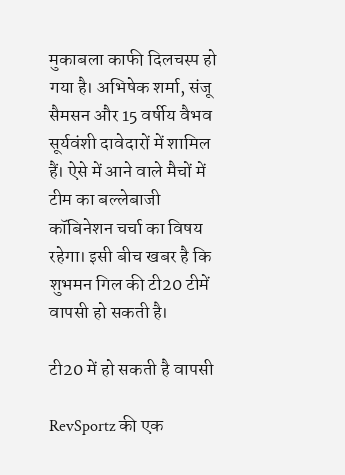मुकाबला काफी दिलचस्प हो गया है। अभिषेक शर्मा, संजू सैमसन और 15 वर्षीय वैभव सूर्यवंशी दावेदारों में शामिल हैं। ऐसे में आने वाले मैचों में टीम का बल्लेबाजी कॉबिनेशन चर्चा का विषय रहेगा। इसी बीच खबर है कि शुभमन गिल की टी20 टीमें वापसी हो सकती है।

टी20 में हो सकती है वापसी

RevSportz की एक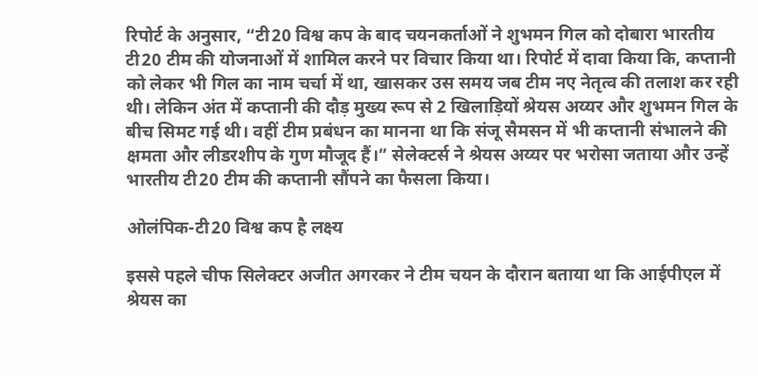रिपोर्ट के अनुसार, “टी20 विश्व कप के बाद चयनकर्ताओं ने शुभमन गिल को दोबारा भारतीय टी20 टीम की योजनाओं में शामिल करने पर विचार किया था। रिपोर्ट में दावा किया कि, कप्तानी को लेकर भी गिल का नाम चर्चा में था, खासकर उस समय जब टीम नए नेतृत्व की तलाश कर रही थी। लेकिन अंत में कप्तानी की दौड़ मुख्य रूप से 2 खिलाड़ियों श्रेयस अय्यर और शुभमन गिल के बीच सिमट गई थी। वहीं टीम प्रबंधन का मानना था कि संजू सैमसन में भी कप्तानी संभालने की क्षमता और लीडरशीप के गुण मौजूद हैं।” सेलेक्टर्स ने श्रेयस अय्यर पर भरोसा जताया और उन्हें भारतीय टी20 टीम की कप्तानी सौंपने का फैसला किया।

ओलंपिक-टी20 विश्व कप है लक्ष्य

इससे पहले चीफ सिलेक्टर अजीत अगरकर ने टीम चयन के दौरान बताया था कि आईपीएल में श्रेयस का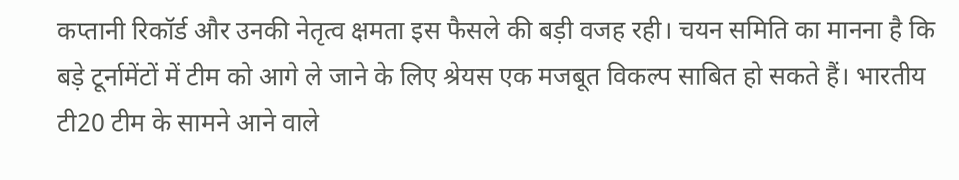कप्तानी रिकॉर्ड और उनकी नेतृत्व क्षमता इस फैसले की बड़ी वजह रही। चयन समिति का मानना है कि बड़े टूर्नामेंटों में टीम को आगे ले जाने के लिए श्रेयस एक मजबूत विकल्प साबित हो सकते हैं। भारतीय टी20 टीम के सामने आने वाले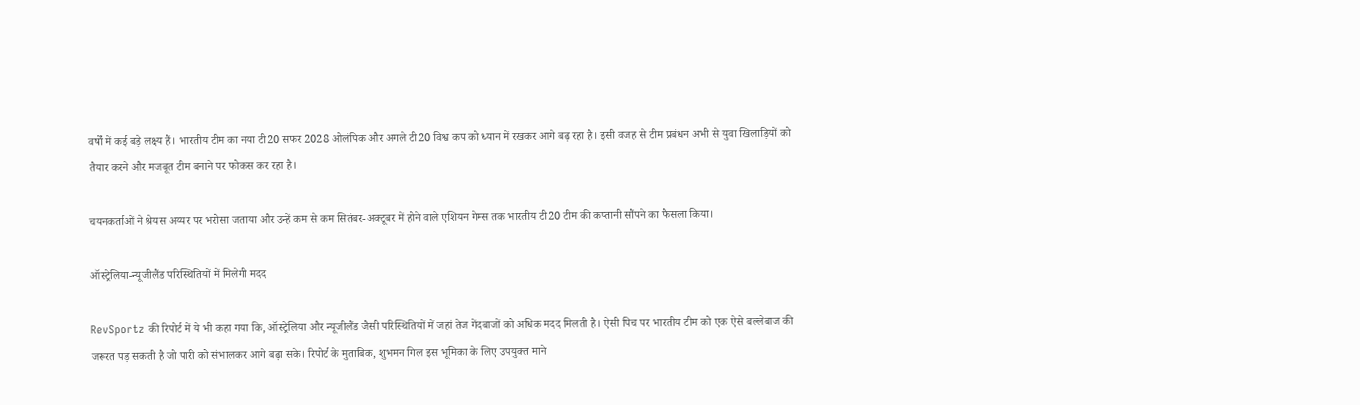वर्षों में कई बड़े लक्ष्य हैं। भारतीय टीम का नया टी20 सफर 2028 ओलंपिक और अगले टी20 विश्व कप को ध्यान में रखकर आगे बढ़ रहा है। इसी वजह से टीम प्रबंधन अभी से युवा खिलाड़ियों को तैयार करने और मजबूत टीम बनाने पर फोकस कर रहा है।

चयनकर्ताओं ने श्रेयस अय्यर पर भरोसा जताया और उन्हें कम से कम सितंबर-अक्टूबर में होने वाले एशियन गेम्स तक भारतीय टी20 टीम की कप्तानी सौंपने का फैसला किया।

ऑस्ट्रेलिया-न्यूजीलैंड परिस्थितियों में मिलेगी मदद

RevSportz की रिपोर्ट में ये भी कहा गया कि, ऑस्ट्रेलिया और न्यूजीलैंड जैसी परिस्थितियों में जहां तेज गेंदबाजों को अधिक मदद मिलती है। ऐसी पिच पर भारतीय टीम को एक ऐसे बल्लेबाज की जरूरत पड़ सकती है जो पारी को संभालकर आगे बढ़ा सके। रिपोर्ट के मुताबिक, शुभमन गिल इस भूमिका के लिए उपयुक्त माने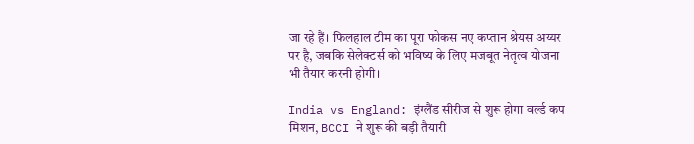जा रहे हैं। फिलहाल टीम का पूरा फोकस नए कप्तान श्रेयस अय्यर पर है, जबकि सेलेक्टर्स को भविष्य के लिए मजबूत नेतृत्व योजना भी तैयार करनी होगी।

India vs England: इंग्लैंड सीरीज से शुरू होगा वर्ल्ड कप मिशन, BCCI ने शुरू की बड़ी तैयारी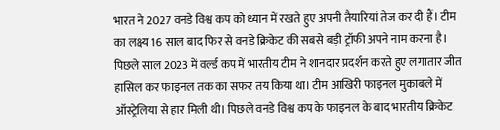भारत ने 2027 वनडे विश्व कप को ध्यान में रखते हुए अपनी तैयारियां तेज कर दी हैं। टीम का लक्ष्य 16 साल बाद फिर से वनडे क्रिकेट की सबसे बड़ी ट्रॉफी अपने नाम करना है। पिछले साल 2023 में वर्ल्ड कप में भारतीय टीम ने शानदार प्रदर्शन करते हुए लगातार जीत हासिल कर फाइनल तक का सफर तय किया था। टीम आखिरी फाइनल मुकाबले में ऑस्ट्रेलिया से हार मिली थी। पिछले वनडे विश्व कप के फाइनल के बाद भारतीय क्रिकेट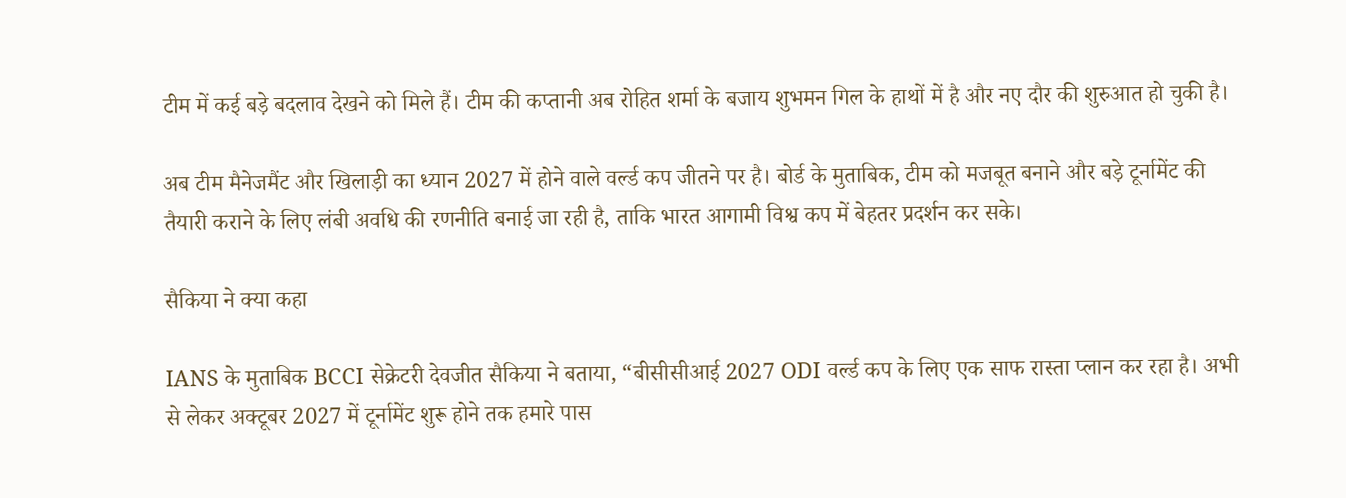टीम में कई बड़े बदलाव देखने को मिले हैं। टीम की कप्तानी अब रोहित शर्मा के बजाय शुभमन गिल के हाथों में है और नए दौर की शुरुआत हो चुकी है।

अब टीम मैनेजमैंट और खिलाड़ी का ध्यान 2027 में होने वाले वर्ल्ड कप जीतने पर है। बोर्ड के मुताबिक, टीम को मजबूत बनाने और बड़े टूर्नामेंट की तैयारी कराने के लिए लंबी अवधि की रणनीति बनाई जा रही है, ताकि भारत आगामी विश्व कप में बेहतर प्रदर्शन कर सके।

सैकिया ने क्या कहा

IANS के मुताबिक BCCI सेक्रेटरी देवजीत सैकिया ने बताया, “बीसीसीआई 2027 ODI वर्ल्ड कप के लिए एक साफ रास्ता प्लान कर रहा है। अभी से लेकर अक्टूबर 2027 में टूर्नामेंट शुरू होने तक हमारे पास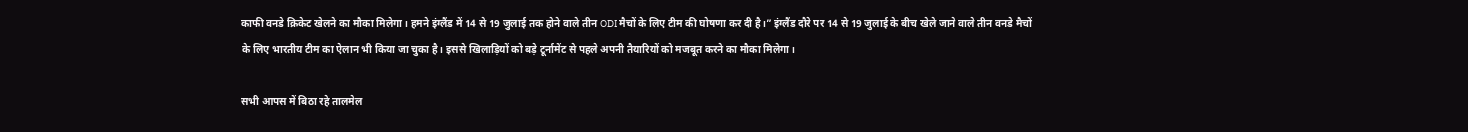काफी वनडे क्रिकेट खेलने का मौका मिलेगा। हमने इंग्लैंड में 14 से 19 जुलाई तक होने वाले तीन ODI मैचों के लिए टीम की घोषणा कर दी है।” इंग्लैंड दौरे पर 14 से 19 जुलाई के बीच खेले जाने वाले तीन वनडे मैचों के लिए भारतीय टीम का ऐलान भी किया जा चुका है। इससे खिलाड़ियों को बड़े टूर्नामेंट से पहले अपनी तैयारियों को मजबूत करने का मौका मिलेगा।

सभी आपस में बिठा रहे तालमेल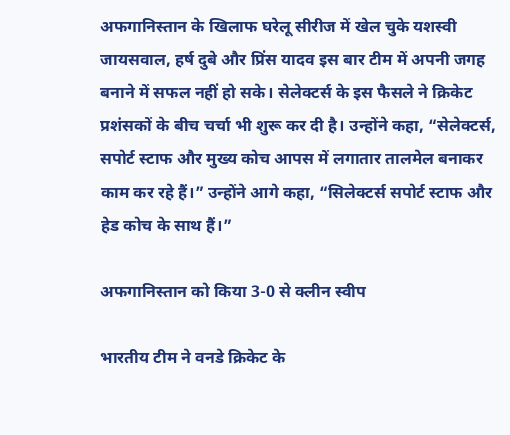अफगानिस्तान के खिलाफ घरेलू सीरीज में खेल चुके यशस्वी जायसवाल, हर्ष दुबे और प्रिंस यादव इस बार टीम में अपनी जगह बनाने में सफल नहीं हो सके। सेलेक्टर्स के इस फैसले ने क्रिकेट प्रशंसकों के बीच चर्चा भी शुरू कर दी है। उन्होंने कहा, “सेलेक्टर्स, सपोर्ट स्टाफ और मुख्य कोच आपस में लगातार तालमेल बनाकर काम कर रहे हैं।” उन्होंने आगे कहा, “सिलेक्टर्स सपोर्ट स्टाफ और हेड कोच के साथ हैं।”

अफगानिस्तान को किया 3-0 से क्लीन स्वीप

भारतीय टीम ने वनडे क्रिकेट के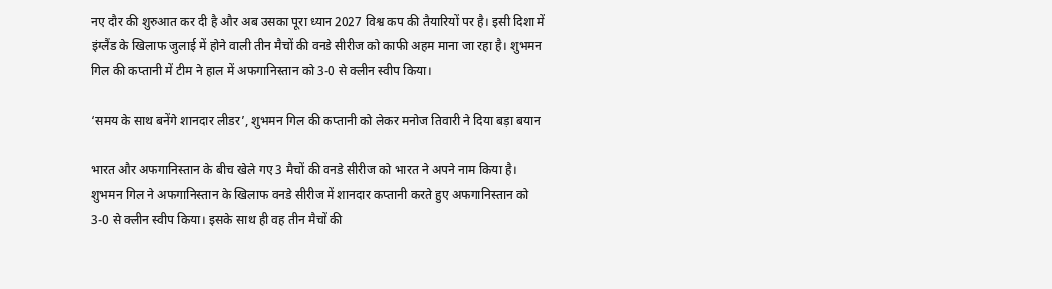नए दौर की शुरुआत कर दी है और अब उसका पूरा ध्यान 2027 विश्व कप की तैयारियों पर है। इसी दिशा में इंग्लैंड के खिलाफ जुलाई में होने वाली तीन मैचों की वनडे सीरीज को काफी अहम माना जा रहा है। शुभमन गिल की कप्तानी में टीम ने हाल में अफगानिस्तान को 3-0 से क्लीन स्वीप किया।

‘समय के साथ बनेंगे शानदार लीडर’, शुभमन गिल की कप्तानी को लेकर मनोज तिवारी ने दिया बड़ा बयान

भारत और अफगानिस्तान के बीच खेले गए 3 मैचों की वनडे सीरीज को भारत ने अपने नाम किया है। शुभमन गिल ने अफगानिस्तान के खिलाफ वनडे सीरीज में शानदार कप्तानी करते हुए अफगानिस्तान को 3-0 से क्लीन स्वीप किया। इसके साथ ही वह तीन मैचों की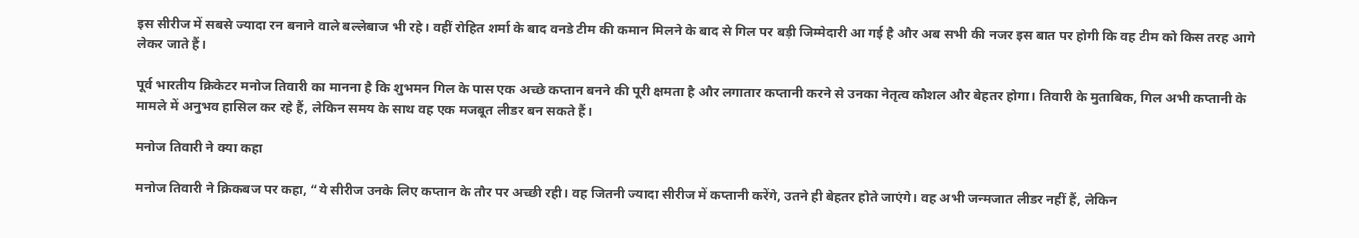इस सीरीज में सबसे ज्यादा रन बनाने वाले बल्लेबाज भी रहे। वहीं रोहित शर्मा के बाद वनडे टीम की कमान मिलने के बाद से गिल पर बड़ी जिम्मेदारी आ गई है और अब सभी की नजर इस बात पर होगी कि वह टीम को किस तरह आगे लेकर जाते हैं।

पूर्व भारतीय क्रिकेटर मनोज तिवारी का मानना है कि शुभमन गिल के पास एक अच्छे कप्तान बनने की पूरी क्षमता है और लगातार कप्तानी करने से उनका नेतृत्व कौशल और बेहतर होगा। तिवारी के मुताबिक, गिल अभी कप्तानी के मामले में अनुभव हासिल कर रहे हैं, लेकिन समय के साथ वह एक मजबूत लीडर बन सकते हैं।

मनोज तिवारी ने क्या कहा

मनोज तिवारी ने क्रिकबज पर कहा, “ये सीरीज उनके लिए कप्तान के तौर पर अच्छी रही। वह जितनी ज्यादा सीरीज में कप्तानी करेंगे, उतने ही बेहतर होते जाएंगे। वह अभी जन्मजात लीडर नहीं हैं, लेकिन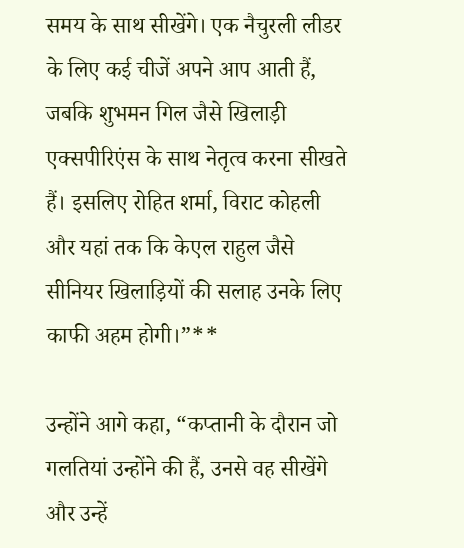समय के साथ सीखेंगे। एक नैचुरली लीडर के लिए कई चीजें अपने आप आती हैं, जबकि शुभमन गिल जैसे खिलाड़ी एक्सपीरिएंस के साथ नेतृत्व करना सीखते हैं। इसलिए रोहित शर्मा, विराट कोहली और यहां तक कि केएल राहुल जैसे सीनियर खिलाड़ियों की सलाह उनके लिए काफी अहम होगी।”**

उन्होंने आगे कहा, “कप्तानी के दौरान जो गलतियां उन्होंने की हैं, उनसे वह सीखेंगे और उन्हें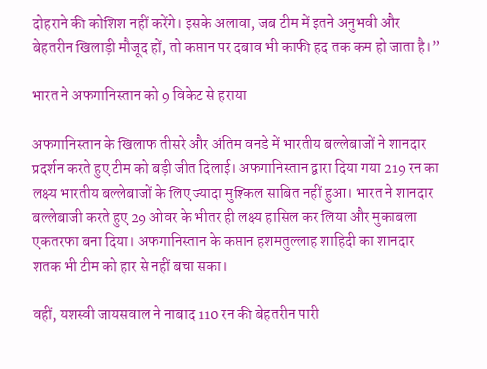दोहराने की कोशिश नहीं करेंगे। इसके अलावा, जब टीम में इतने अनुभवी और बेहतरीन खिलाड़ी मौजूद हों, तो कप्तान पर दबाव भी काफी हद तक कम हो जाता है।”

भारत ने अफगानिस्तान को 9 विकेट से हराया

अफगानिस्तान के खिलाफ तीसरे और अंतिम वनडे में भारतीय बल्लेबाजों ने शानदार प्रदर्शन करते हुए टीम को बड़ी जीत दिलाई। अफगानिस्तान द्वारा दिया गया 219 रन का लक्ष्य भारतीय बल्लेबाजों के लिए ज्यादा मुश्किल साबित नहीं हुआ। भारत ने शानदार बल्लेबाजी करते हुए 29 ओवर के भीतर ही लक्ष्य हासिल कर लिया और मुकाबला एकतरफा बना दिया। अफगानिस्तान के कप्तान हशमतुल्लाह शाहिदी का शानदार शतक भी टीम को हार से नहीं बचा सका।

वहीं, यशस्वी जायसवाल ने नाबाद 110 रन की बेहतरीन पारी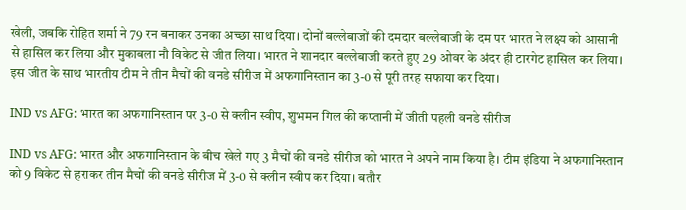खेली, जबकि रोहित शर्मा ने 79 रन बनाकर उनका अच्छा साथ दिया। दोनों बल्लेबाजों की दमदार बल्लेबाजी के दम पर भारत ने लक्ष्य को आसानी से हासिल कर लिया और मुकाबला नौ विकेट से जीत लिया। भारत ने शानदार बल्लेबाजी करते हुए 29 ओवर के अंदर ही टारगेट हासिल कर लिया। इस जीत के साथ भारतीय टीम ने तीन मैचों की वनडे सीरीज में अफगानिस्तान का 3-0 से पूरी तरह सफाया कर दिया।

IND vs AFG: भारत का अफगानिस्तान पर 3-0 से क्लीन स्वीप, शुभमन गिल की कप्तानी में जीती पहली वनडे सीरीज

IND vs AFG: भारत और अफगानिस्तान के बीच खेले गए 3 मैचों की वनडे सीरीज को भारत ने अपने नाम किया है। टीम इंडिया ने अफगानिस्तान को 9 विकेट से हराकर तीन मैचों की वनडे सीरीज में 3-0 से क्लीन स्वीप कर दिया। बतौर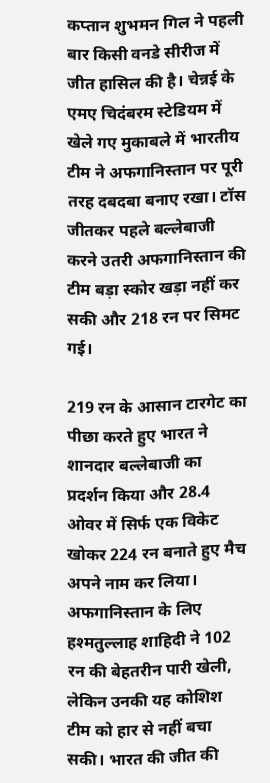कप्तान शुभमन गिल ने पहली बार किसी वनडे सीरीज में जीत हासिल की है। चेन्नई के एमए चिदंबरम स्टेडियम में खेले गए मुकाबले में भारतीय टीम ने अफगानिस्तान पर पूरी तरह दबदबा बनाए रखा। टॉस जीतकर पहले बल्लेबाजी करने उतरी अफगानिस्तान की टीम बड़ा स्कोर खड़ा नहीं कर सकी और 218 रन पर सिमट गई।

219 रन के आसान टारगेट का पीछा करते हुए भारत ने शानदार बल्लेबाजी का प्रदर्शन किया और 28.4 ओवर में सिर्फ एक विकेट खोकर 224 रन बनाते हुए मैच अपने नाम कर लिया। अफगानिस्तान के लिए हश्मतुल्लाह शाहिदी ने 102 रन की बेहतरीन पारी खेली, लेकिन उनकी यह कोशिश टीम को हार से नहीं बचा सकी। भारत की जीत की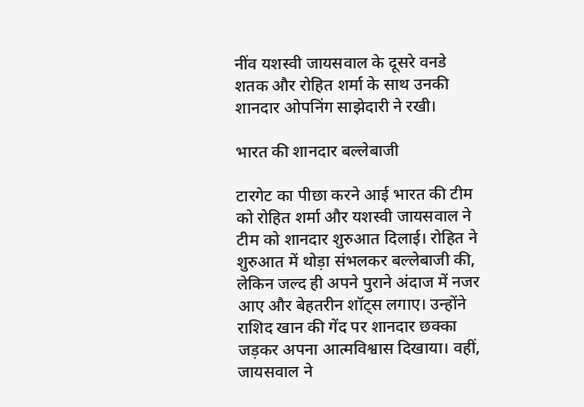नींव यशस्वी जायसवाल के दूसरे वनडे शतक और रोहित शर्मा के साथ उनकी शानदार ओपनिंग साझेदारी ने रखी।

भारत की शानदार बल्लेबाजी

टारगेट का पीछा करने आई भारत की टीम को रोहित शर्मा और यशस्वी जायसवाल ने टीम को शानदार शुरुआत दिलाई। रोहित ने शुरुआत में थोड़ा संभलकर बल्लेबाजी की, लेकिन जल्द ही अपने पुराने अंदाज में नजर आए और बेहतरीन शॉट्स लगाए। उन्होंने राशिद खान की गेंद पर शानदार छक्का जड़कर अपना आत्मविश्वास दिखाया। वहीं, जायसवाल ने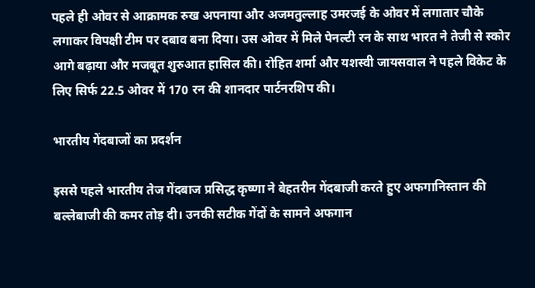पहले ही ओवर से आक्रामक रुख अपनाया और अजमतुल्लाह उमरजई के ओवर में लगातार चौके लगाकर विपक्षी टीम पर दबाव बना दिया। उस ओवर में मिले पेनल्टी रन के साथ भारत ने तेजी से स्कोर आगे बढ़ाया और मजबूत शुरुआत हासिल की। रोहित शर्मा और यशस्वी जायसवाल ने पहले विकेट के लिए सिर्फ 22.5 ओवर में 170 रन की शानदार पार्टनरशिप की।

भारतीय गेंदबाजों का प्रदर्शन

इससे पहले भारतीय तेज गेंदबाज प्रसिद्ध कृष्णा ने बेहतरीन गेंदबाजी करते हुए अफगानिस्तान की बल्लेबाजी की कमर तोड़ दी। उनकी सटीक गेंदों के सामने अफगान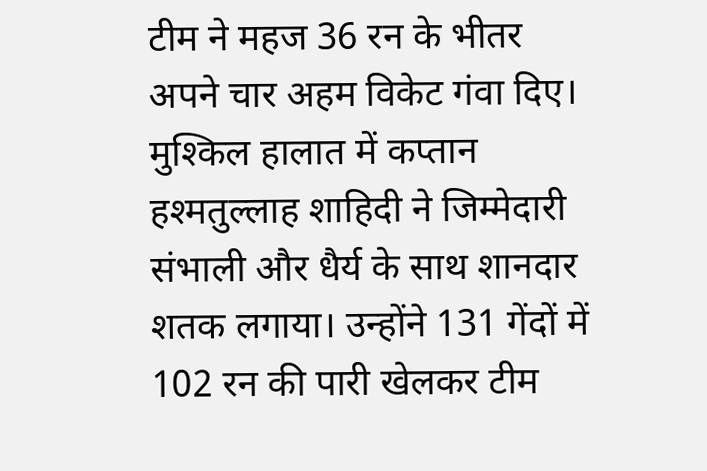टीम ने महज 36 रन के भीतर अपने चार अहम विकेट गंवा दिए। मुश्किल हालात में कप्तान हश्मतुल्लाह शाहिदी ने जिम्मेदारी संभाली और धैर्य के साथ शानदार शतक लगाया। उन्होंने 131 गेंदों में 102 रन की पारी खेलकर टीम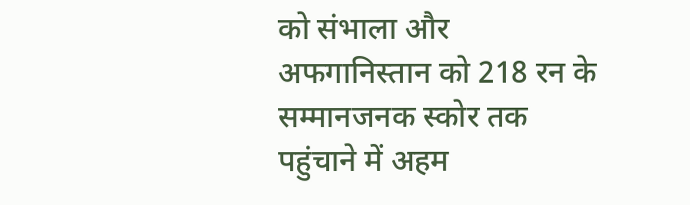को संभाला और अफगानिस्तान को 218 रन के सम्मानजनक स्कोर तक पहुंचाने में अहम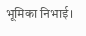भूमिका निभाई।